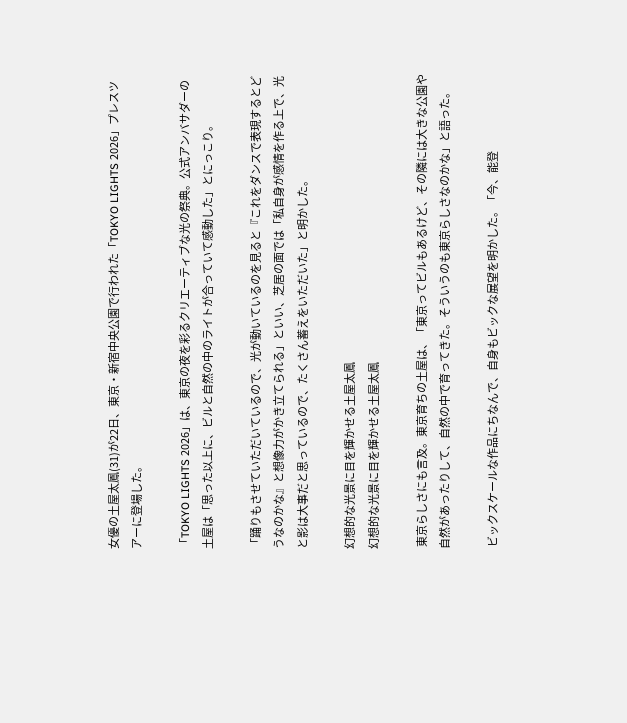女優の土屋太鳳(31)が22日、東京・新宿中央公園で行われた「TOKYO LIGHTS 2026」プレスツアーに登場した。

「TOKYO LIGHTS 2026」は、東京の夜を彩るクリエーティブな光の祭典。公式アンバサダーの土屋は「思った以上に、ビルと自然の中のライトが合っていて感動した」とにっこり。

「踊りもさせていただいているので、光が動いているのを見ると『これをダンスで表現するとどうなのかな』と想像力がかき立てられる」といい、芝居の面では「私自身が感情を作る上で、光と影は大事だと思っているので、たくさん蓄えをいただいた」と明かした。

幻想的な光景に目を輝かせる土屋太鳳
幻想的な光景に目を輝かせる土屋太鳳

 東京らしさにも言及。東京育ちの土屋は、「東京ってビルもあるけど、その隣には大きな公園や自然があったりして、自然の中で育ってきた。そういうのも東京らしさなのかな」と語った。

 ビックスケールな作品にちなんで、自身もビックな展望を明かした。「今、能登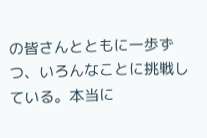の皆さんとともに一歩ずつ、いろんなことに挑戦している。本当に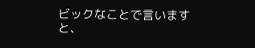ビックなことで言いますと、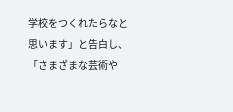学校をつくれたらなと思います」と告白し、「さまざまな芸術や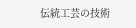伝統工芸の技術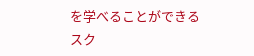を学べることができるスク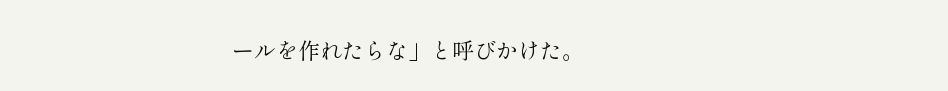ールを作れたらな」と呼びかけた。